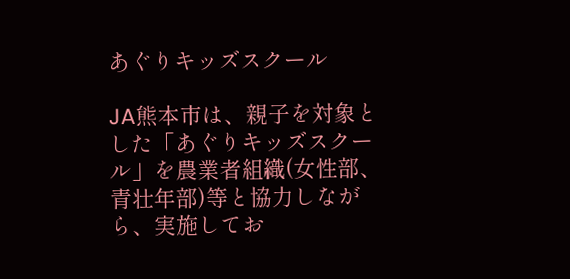あぐりキッズスクール

JA熊本市は、親子を対象とした「あぐりキッズスクール」を農業者組織(女性部、青壮年部)等と協力しながら、実施してお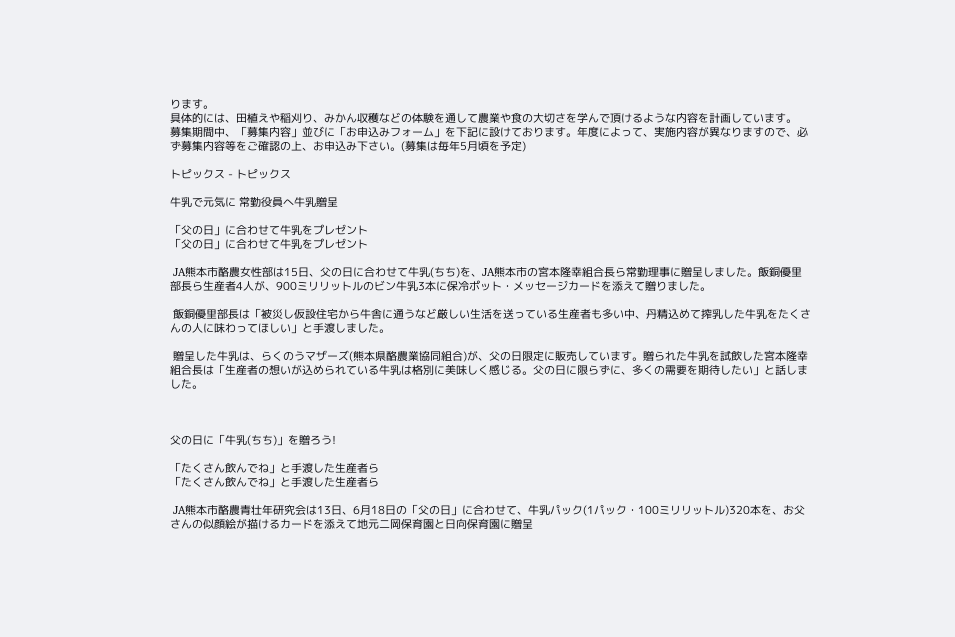ります。
具体的には、田植えや稲刈り、みかん収穫などの体験を通して農業や食の大切さを学んで頂けるような内容を計画しています。
募集期間中、「募集内容」並びに「お申込みフォーム」を下記に設けております。年度によって、実施内容が異なりますので、必ず募集内容等をご確認の上、お申込み下さい。(募集は毎年5月頃を予定)

トピックス - トピックス

牛乳で元気に 常勤役員へ牛乳贈呈

「父の日」に合わせて牛乳をプレゼント
「父の日」に合わせて牛乳をプレゼント

 JA熊本市酪農女性部は15日、父の日に合わせて牛乳(ちち)を、JA熊本市の宮本隆幸組合長ら常勤理事に贈呈しました。飯銅優里部長ら生産者4人が、900ミリリットルのビン牛乳3本に保冷ポット・メッセージカードを添えて贈りました。

 飯銅優里部長は「被災し仮設住宅から牛舎に通うなど厳しい生活を送っている生産者も多い中、丹精込めて搾乳した牛乳をたくさんの人に味わってほしい」と手渡しました。

 贈呈した牛乳は、らくのうマザーズ(熊本県酪農業協同組合)が、父の日限定に販売しています。贈られた牛乳を試飲した宮本隆幸組合長は「生産者の想いが込められている牛乳は格別に美味しく感じる。父の日に限らずに、多くの需要を期待したい」と話しました。



父の日に「牛乳(ちち)」を贈ろう!

「たくさん飲んでね」と手渡した生産者ら
「たくさん飲んでね」と手渡した生産者ら

 JA熊本市酪農青壮年研究会は13日、6月18日の「父の日」に合わせて、牛乳パック(1パック・100ミリリットル)320本を、お父さんの似顔絵が描けるカードを添えて地元二岡保育園と日向保育園に贈呈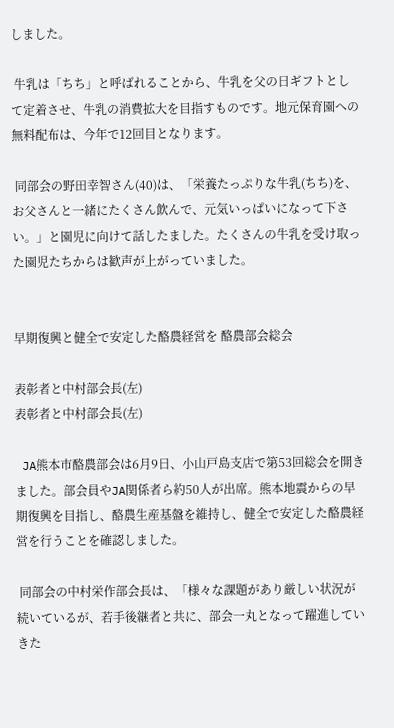しました。

 牛乳は「ちち」と呼ばれることから、牛乳を父の日ギフトとして定着させ、牛乳の消費拡大を目指すものです。地元保育園への無料配布は、今年で12回目となります。

 同部会の野田幸智さん(40)は、「栄養たっぷりな牛乳(ちち)を、お父さんと一緒にたくさん飲んで、元気いっぱいになって下さい。」と園児に向けて話したました。たくさんの牛乳を受け取った園児たちからは歓声が上がっていました。


早期復興と健全で安定した酪農経営を 酪農部会総会

表彰者と中村部会長(左)
表彰者と中村部会長(左)

 JA熊本市酪農部会は6月9日、小山戸島支店で第53回総会を開きました。部会員やJA関係者ら約50人が出席。熊本地震からの早期復興を目指し、酪農生産基盤を維持し、健全で安定した酪農経営を行うことを確認しました。

 同部会の中村栄作部会長は、「様々な課題があり厳しい状況が続いているが、若手後継者と共に、部会一丸となって躍進していきた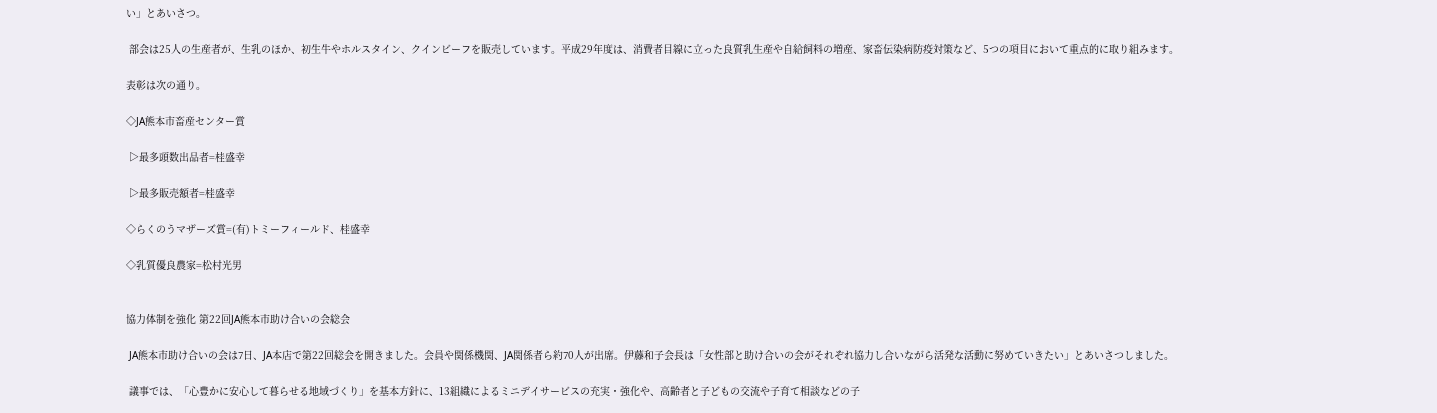い」とあいさつ。

 部会は25人の生産者が、生乳のほか、初生牛やホルスタイン、クインビーフを販売しています。平成29年度は、消費者目線に立った良質乳生産や自給飼料の増産、家畜伝染病防疫対策など、5つの項目において重点的に取り組みます。

表彰は次の通り。

◇JA熊本市畜産センター賞

 ▷最多頭数出品者=桂盛幸

 ▷最多販売額者=桂盛幸

◇らくのうマザーズ賞=(有)トミーフィールド、桂盛幸

◇乳質優良農家=松村光男


協力体制を強化 第22回JA熊本市助け合いの会総会

 JA熊本市助け合いの会は7日、JA本店で第22回総会を開きました。会員や関係機関、JA関係者ら約70人が出席。伊藤和子会長は「女性部と助け合いの会がそれぞれ協力し合いながら活発な活動に努めていきたい」とあいさつしました。

 議事では、「心豊かに安心して暮らせる地域づくり」を基本方針に、13組織によるミニデイサービスの充実・強化や、高齢者と子どもの交流や子育て相談などの子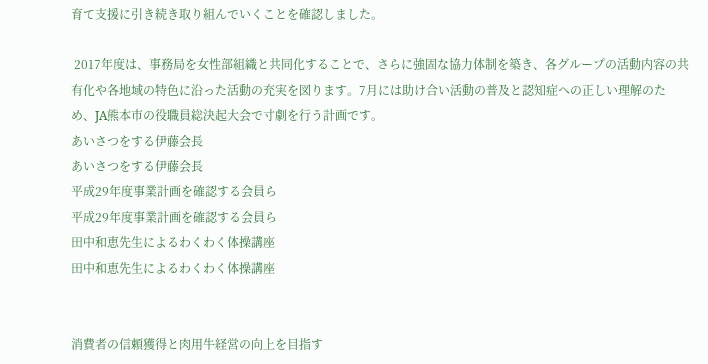育て支援に引き続き取り組んでいくことを確認しました。

 2017年度は、事務局を女性部組織と共同化することで、さらに強固な協力体制を築き、各グループの活動内容の共有化や各地域の特色に沿った活動の充実を図ります。7月には助け合い活動の普及と認知症への正しい理解のため、JA熊本市の役職員総決起大会で寸劇を行う計画です。
あいさつをする伊藤会長
あいさつをする伊藤会長
平成29年度事業計画を確認する会員ら
平成29年度事業計画を確認する会員ら
田中和恵先生によるわくわく体操講座
田中和恵先生によるわくわく体操講座


消費者の信頼獲得と肉用牛経営の向上を目指す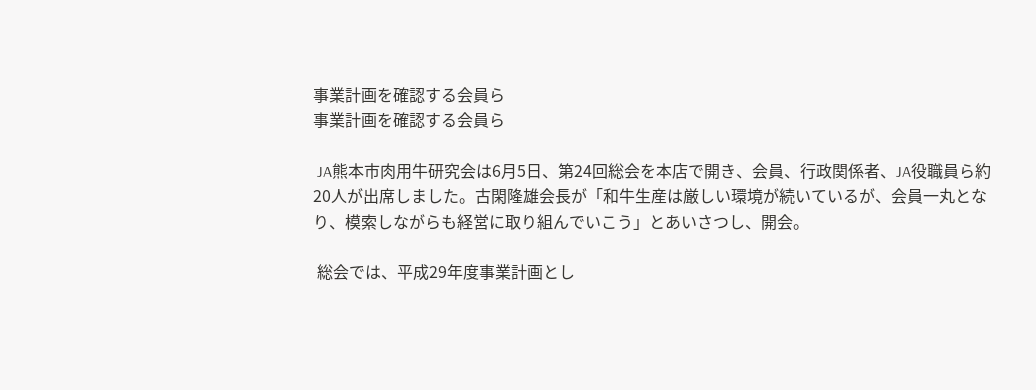事業計画を確認する会員ら
事業計画を確認する会員ら

 JA熊本市肉用牛研究会は6月5日、第24回総会を本店で開き、会員、行政関係者、JA役職員ら約20人が出席しました。古閑隆雄会長が「和牛生産は厳しい環境が続いているが、会員一丸となり、模索しながらも経営に取り組んでいこう」とあいさつし、開会。

 総会では、平成29年度事業計画とし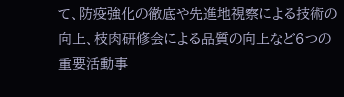て、防疫強化の徹底や先進地視察による技術の向上、枝肉研修会による品質の向上など6つの重要活動事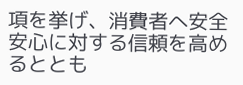項を挙げ、消費者へ安全安心に対する信頼を高めるととも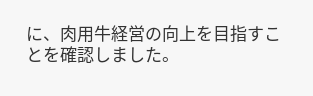に、肉用牛経営の向上を目指すことを確認しました。